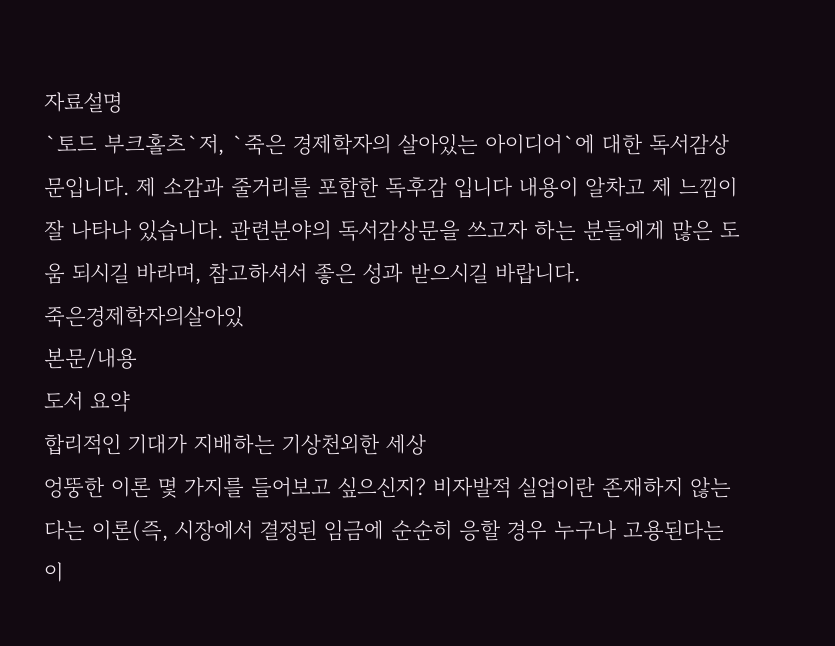자료설명
`토드 부크홀츠`저, `죽은 경제학자의 살아있는 아이디어`에 대한 독서감상문입니다. 제 소감과 줄거리를 포함한 독후감 입니다 내용이 알차고 제 느낌이 잘 나타나 있습니다. 관련분야의 독서감상문을 쓰고자 하는 분들에게 많은 도움 되시길 바라며, 참고하셔서 좋은 성과 받으시길 바랍니다.
죽은경제학자의살아있
본문/내용
도서 요약
합리적인 기대가 지배하는 기상천외한 세상
엉뚱한 이론 몇 가지를 들어보고 싶으신지? 비자발적 실업이란 존재하지 않는다는 이론(즉, 시장에서 결정된 임금에 순순히 응할 경우 누구나 고용된다는 이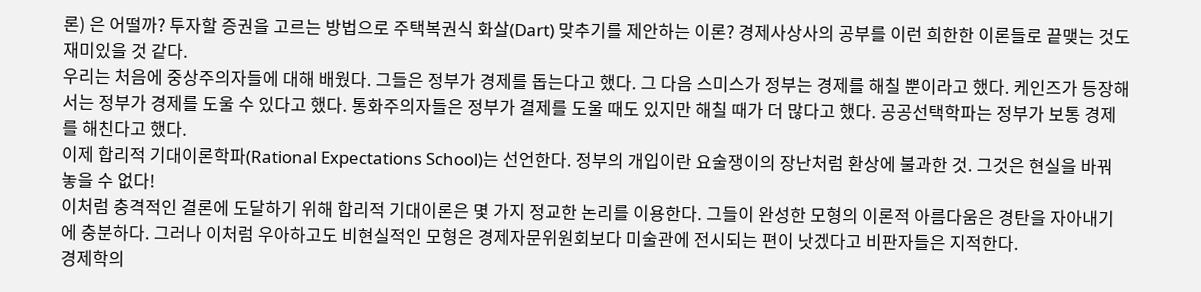론) 은 어떨까? 투자할 증권을 고르는 방법으로 주택복권식 화살(Dart) 맞추기를 제안하는 이론? 경제사상사의 공부를 이런 희한한 이론들로 끝맺는 것도 재미있을 것 같다.
우리는 처음에 중상주의자들에 대해 배웠다. 그들은 정부가 경제를 돕는다고 했다. 그 다음 스미스가 정부는 경제를 해칠 뿐이라고 했다. 케인즈가 등장해서는 정부가 경제를 도울 수 있다고 했다. 통화주의자들은 정부가 결제를 도울 때도 있지만 해칠 때가 더 많다고 했다. 공공선택학파는 정부가 보통 경제를 해친다고 했다.
이제 합리적 기대이론학파(Rational Expectations School)는 선언한다. 정부의 개입이란 요술쟁이의 장난처럼 환상에 불과한 것. 그것은 현실을 바꿔 놓을 수 없다!
이처럼 충격적인 결론에 도달하기 위해 합리적 기대이론은 몇 가지 정교한 논리를 이용한다. 그들이 완성한 모형의 이론적 아름다움은 경탄을 자아내기에 충분하다. 그러나 이처럼 우아하고도 비현실적인 모형은 경제자문위원회보다 미술관에 전시되는 편이 낫겠다고 비판자들은 지적한다.
경제학의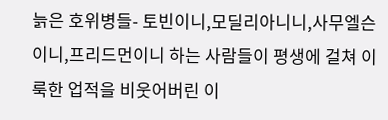늙은 호위병들- 토빈이니,모딜리아니니,사무엘슨이니,프리드먼이니 하는 사람들이 평생에 걸쳐 이룩한 업적을 비웃어버린 이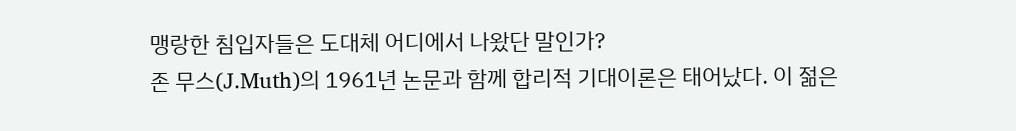맹랑한 침입자들은 도대체 어디에서 나왔단 말인가?
존 무스(J.Muth)의 1961년 논문과 함께 합리적 기대이론은 태어났다. 이 젊은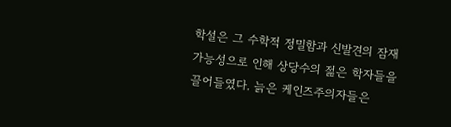학설은 그 수학적 정밀함과 신발견의 잠재 가능성으로 인해 상당수의 젊은 학자들을 끌어들였다. 늙은 케인즈주의자들은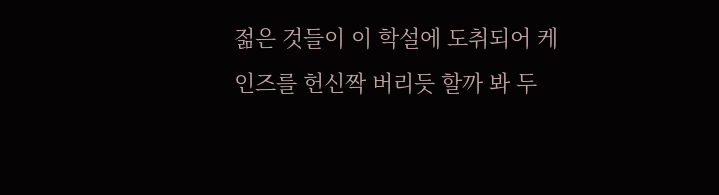젊은 것들이 이 학설에 도취되어 케인즈를 헌신짝 버리듯 할까 봐 두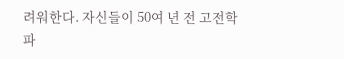려워한다. 자신들이 50여 년 전 고전학파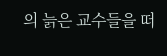의 늙은 교수들을 떠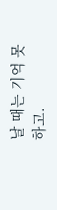날 때는 기억 못하고.